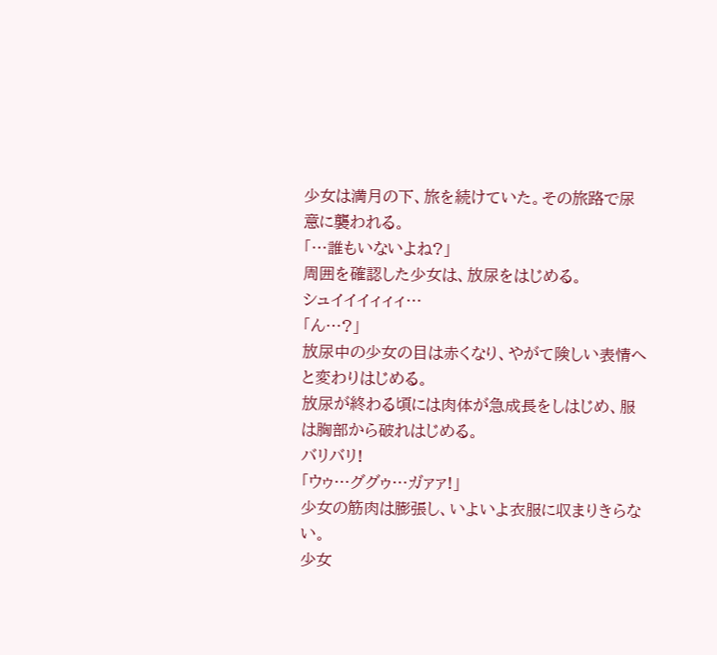少女は満月の下、旅を続けていた。その旅路で尿意に襲われる。
「…誰もいないよね?」
周囲を確認した少女は、放尿をはじめる。
シュイイイィィィ…
「ん…?」
放尿中の少女の目は赤くなり、やがて険しい表情へと変わりはじめる。
放尿が終わる頃には肉体が急成長をしはじめ、服は胸部から破れはじめる。
バリバリ!
「ウゥ…ググゥ…ガァァ!」
少女の筋肉は膨張し、いよいよ衣服に収まりきらない。
少女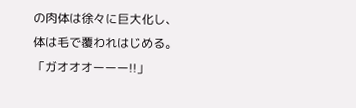の肉体は徐々に巨大化し、体は毛で覆われはじめる。
「ガオオオーーー!!」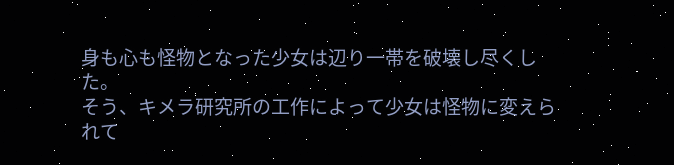身も心も怪物となった少女は辺り一帯を破壊し尽くした。
そう、キメラ研究所の工作によって少女は怪物に変えられて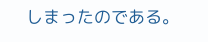しまったのである。